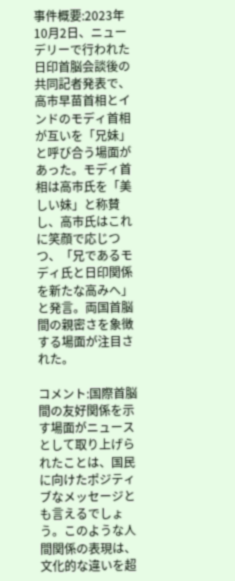事件概要:2023年10月2日、ニューデリーで行われた日印首脳会談後の共同記者発表で、高市早苗首相とインドのモディ首相が互いを「兄妹」と呼び合う場面があった。モディ首相は高市氏を「美しい妹」と称賛し、高市氏はこれに笑顔で応じつつ、「兄であるモディ氏と日印関係を新たな高みへ」と発言。両国首脳間の親密さを象徴する場面が注目された。

コメント:国際首脳間の友好関係を示す場面がニュースとして取り上げられたことは、国民に向けたポジティブなメッセージとも言えるでしょう。このような人間関係の表現は、文化的な違いを超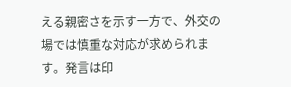える親密さを示す一方で、外交の場では慎重な対応が求められます。発言は印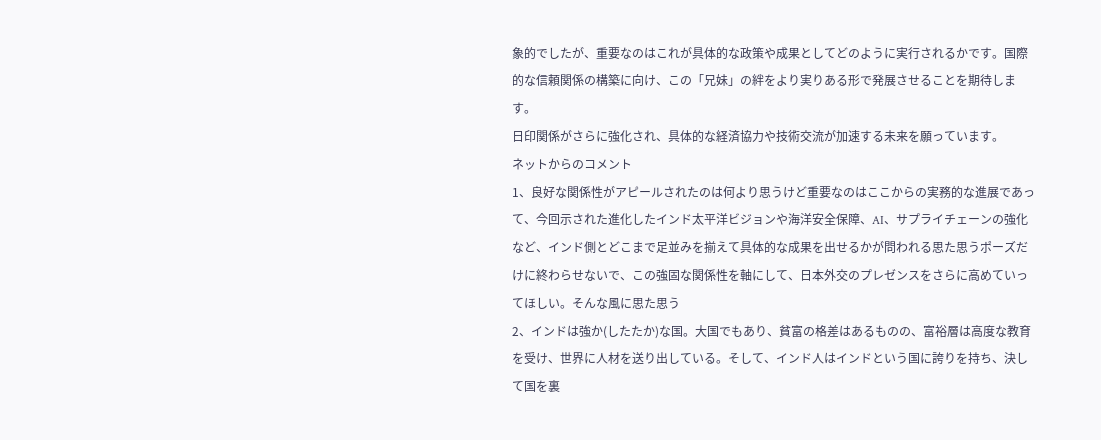象的でしたが、重要なのはこれが具体的な政策や成果としてどのように実行されるかです。国際的な信頼関係の構築に向け、この「兄妹」の絆をより実りある形で発展させることを期待します。
日印関係がさらに強化され、具体的な経済協力や技術交流が加速する未来を願っています。
ネットからのコメント
1、良好な関係性がアピールされたのは何より思うけど重要なのはここからの実務的な進展であって、今回示された進化したインド太平洋ビジョンや海洋安全保障、AI、サプライチェーンの強化など、インド側とどこまで足並みを揃えて具体的な成果を出せるかが問われる思た思うポーズだけに終わらせないで、この強固な関係性を軸にして、日本外交のプレゼンスをさらに高めていってほしい。そんな風に思た思う
2、インドは強か(したたか)な国。大国でもあり、貧富の格差はあるものの、富裕層は高度な教育を受け、世界に人材を送り出している。そして、インド人はインドという国に誇りを持ち、決して国を裏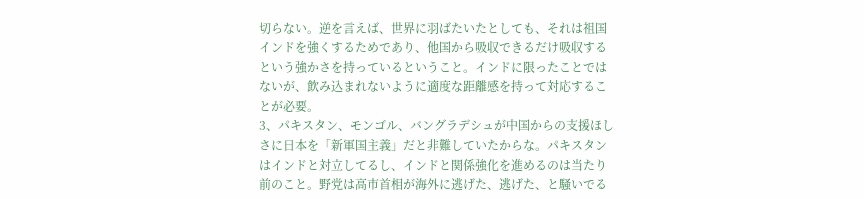切らない。逆を言えば、世界に羽ばたいたとしても、それは祖国インドを強くするためであり、他国から吸収できるだけ吸収するという強かさを持っているということ。インドに限ったことではないが、飲み込まれないように適度な距離感を持って対応することが必要。
3、パキスタン、モンゴル、バングラデシュが中国からの支援ほしさに日本を「新軍国主義」だと非難していたからな。パキスタンはインドと対立してるし、インドと関係強化を進めるのは当たり前のこと。野党は高市首相が海外に逃げた、逃げた、と騒いでる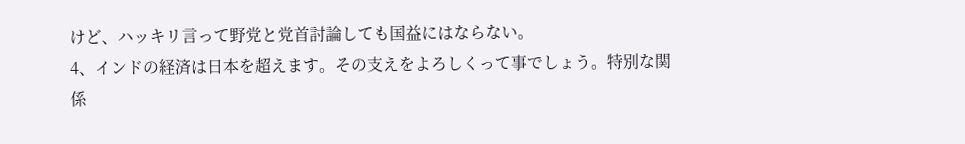けど、ハッキリ言って野党と党首討論しても国益にはならない。
4、インドの経済は日本を超えます。その支えをよろしくって事でしょう。特別な関係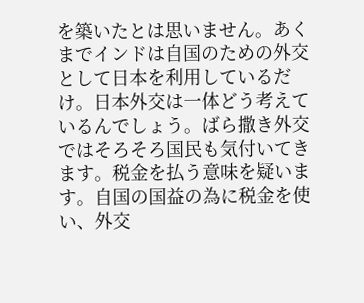を築いたとは思いません。あくまでインドは自国のための外交として日本を利用しているだけ。日本外交は一体どう考えているんでしょう。ばら撒き外交ではそろそろ国民も気付いてきます。税金を払う意味を疑います。自国の国益の為に税金を使い、外交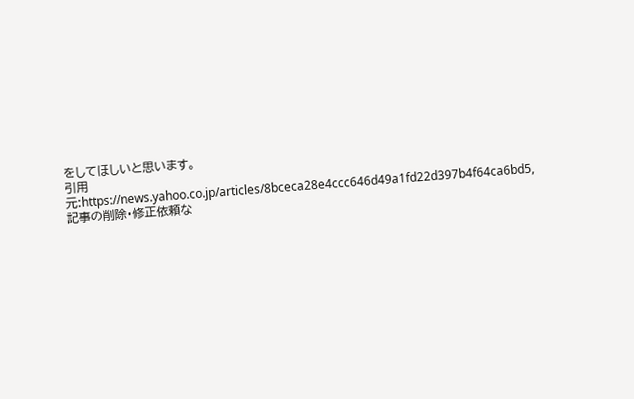をしてほしいと思います。
引用元:https://news.yahoo.co.jp/articles/8bceca28e4ccc646d49a1fd22d397b4f64ca6bd5,記事の削除・修正依頼な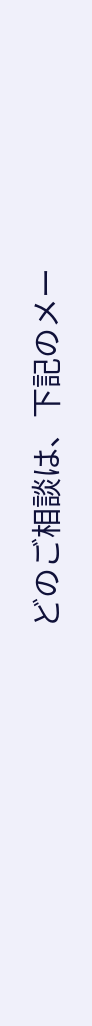どのご相談は、下記のメー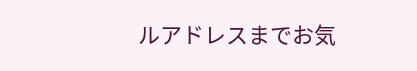ルアドレスまでお気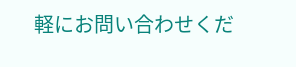軽にお問い合わせくだ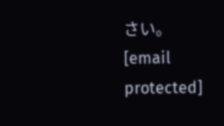さい。[email protected]